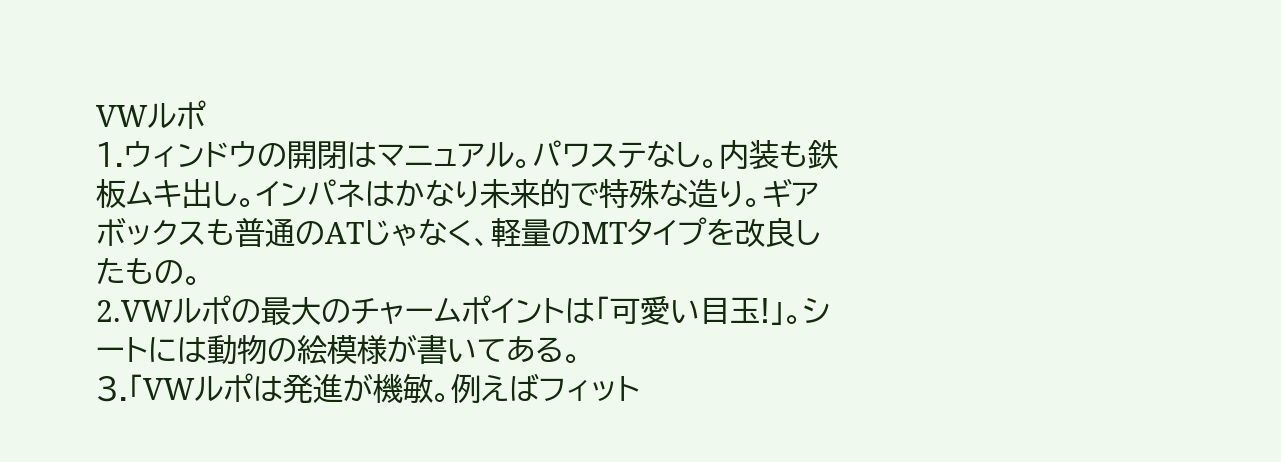VWルポ
1.ウィンドウの開閉はマニュアル。パワステなし。内装も鉄板ムキ出し。インパネはかなり未来的で特殊な造り。ギアボックスも普通のATじゃなく、軽量のMTタイプを改良したもの。
2.VWルポの最大のチャームポイントは「可愛い目玉!」。シートには動物の絵模様が書いてある。
3.「VWルポは発進が機敏。例えばフィット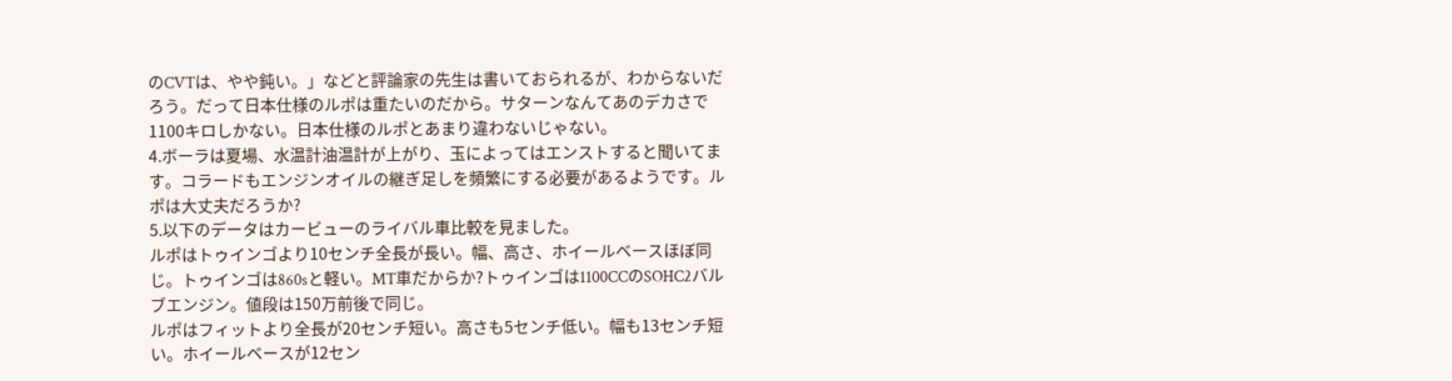のCVTは、やや鈍い。」などと評論家の先生は書いておられるが、わからないだろう。だって日本仕様のルポは重たいのだから。サターンなんてあのデカさで1100キロしかない。日本仕様のルポとあまり違わないじゃない。
4.ボーラは夏場、水温計油温計が上がり、玉によってはエンストすると聞いてます。コラードもエンジンオイルの継ぎ足しを頻繁にする必要があるようです。ルポは大丈夫だろうか?
5.以下のデータはカービューのライバル車比較を見ました。
ルポはトゥインゴより10センチ全長が長い。幅、高さ、ホイールベースほぼ同じ。トゥインゴは860sと軽い。MT車だからか?トゥインゴは1100CCのSOHC2バルブエンジン。値段は150万前後で同じ。
ルポはフィットより全長が20センチ短い。高さも5センチ低い。幅も13センチ短い。ホイールベースが12セン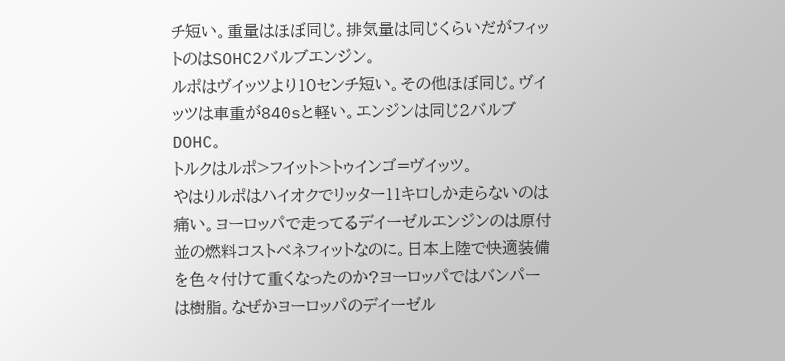チ短い。重量はほぼ同じ。排気量は同じくらいだがフィットのはSOHC2バルブエンジン。
ルポはヴイッツより10センチ短い。その他ほぼ同じ。ヴイッツは車重が840sと軽い。エンジンは同じ2バルブDOHC。
トルクはルポ>フイット>トゥインゴ=ヴイッツ。
やはりルポはハイオクでリッター11キロしか走らないのは痛い。ヨーロッパで走ってるデイーゼルエンジンのは原付並の燃料コストベネフィットなのに。日本上陸で快適装備を色々付けて重くなったのか?ヨーロッパではバンパーは樹脂。なぜかヨーロッパのデイーゼル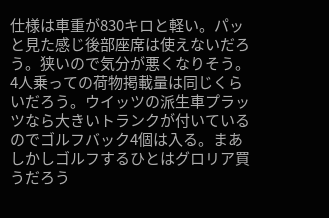仕様は車重が830キロと軽い。パッと見た感じ後部座席は使えないだろう。狭いので気分が悪くなりそう。
4人乗っての荷物掲載量は同じくらいだろう。ウイッツの派生車プラッツなら大きいトランクが付いているのでゴルフバック4個は入る。まあしかしゴルフするひとはグロリア買うだろう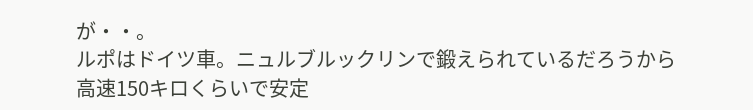が・・。
ルポはドイツ車。ニュルブルックリンで鍛えられているだろうから高速150キロくらいで安定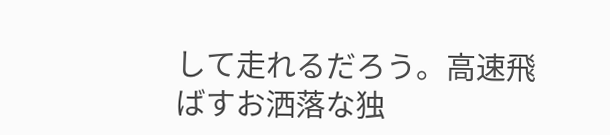して走れるだろう。高速飛ばすお洒落な独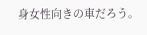身女性向きの車だろう。